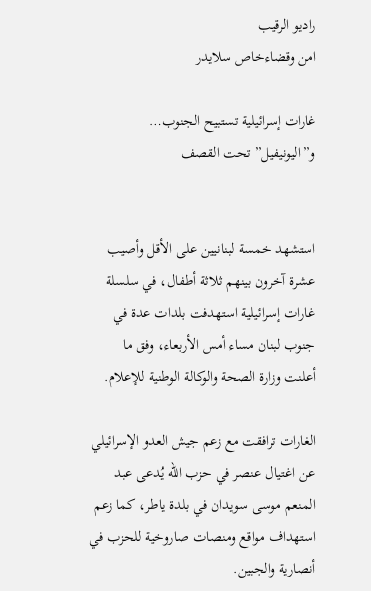راديو الرقيب
امن وقضاءخاص سلايدر

غارات إسرائيلية تستبيح الجنوب… و”اليونيفيل” تحت القصف


استشهد خمسة لبنانيين على الأقل وأصيب عشرة آخرون بينهم ثلاثة أطفال، في سلسلة غارات إسرائيلية استهدفت بلدات عدة في جنوب لبنان مساء أمس الأربعاء، وفق ما أعلنت وزارة الصحة والوكالة الوطنية للإعلام.

الغارات ترافقت مع زعم جيش العدو الإسرائيلي عن اغتيال عنصر في حزب الله يُدعى عبد المنعم موسى سويدان في بلدة ياطر، كما زعم استهداف مواقع ومنصات صاروخية للحزب في أنصارية والجبين.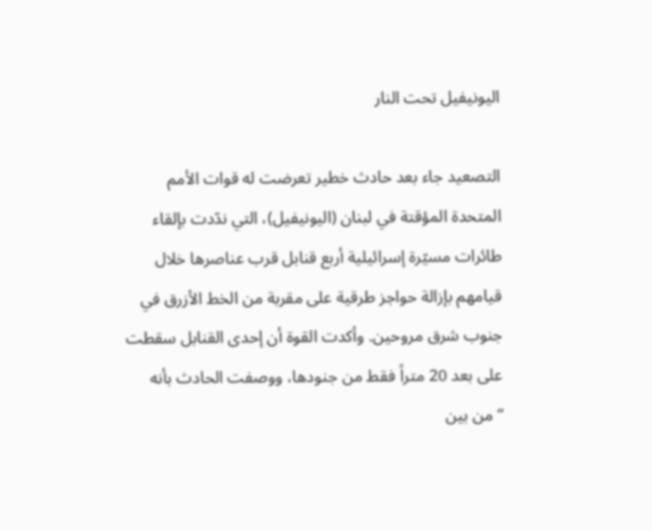اليونيفيل تحت النار

التصعيد جاء بعد حادث خطير تعرضت له قوات الأمم المتحدة المؤقتة في لبنان (اليونيفيل)، التي ندّدت بإلقاء طائرات مسيّرة إسرائيلية أربع قنابل قرب عناصرها خلال قيامهم بإزالة حواجز طرقية على مقربة من الخط الأزرق في جنوب شرق مروحين. وأكدت القوة أن إحدى القنابل سقطت على بعد 20 متراً فقط من جنودها، ووصفت الحادث بأنه “من بين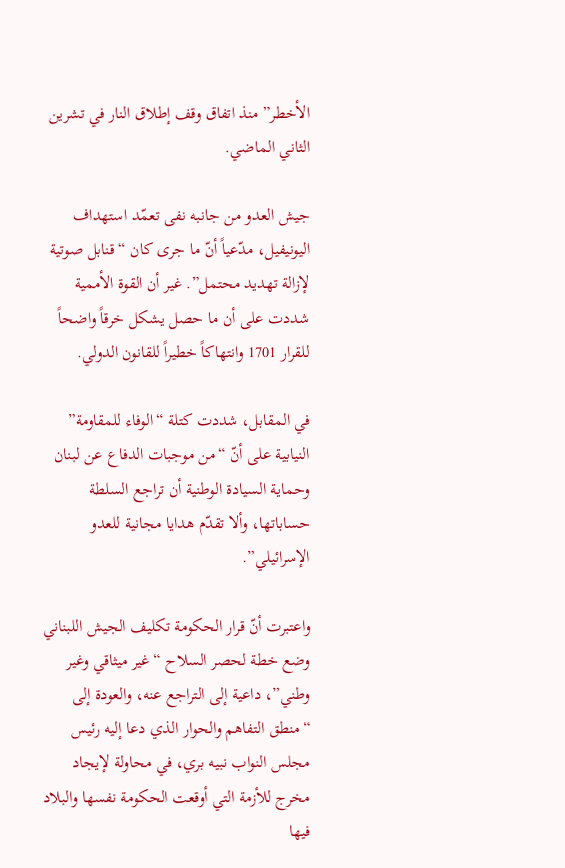الأخطر” منذ اتفاق وقف إطلاق النار في تشرين الثاني الماضي.

جيش العدو من جانبه نفى تعمّد استهداف اليونيفيل، مدّعياً أنّ ما جرى كان “قنابل صوتية لإزالة تهديد محتمل”. غير أن القوة الأممية شددت على أن ما حصل يشكل خرقاً واضحاً للقرار 1701 وانتهاكاً خطيراً للقانون الدولي.

في المقابل، شددت كتلة “الوفاء للمقاومة” النيابية على أنّ “من موجبات الدفاع عن لبنان وحماية السيادة الوطنية أن تراجع السلطة حساباتها، وألا تقدّم هدايا مجانية للعدو الإسرائيلي”.

واعتبرت أنّ قرار الحكومة تكليف الجيش اللبناني وضع خطة لحصر السلاح “غير ميثاقي وغير وطني”، داعية إلى التراجع عنه، والعودة إلى “منطق التفاهم والحوار الذي دعا إليه رئيس مجلس النواب نبيه بري، في محاولة لإيجاد مخرج للأزمة التي أوقعت الحكومة نفسها والبلاد فيها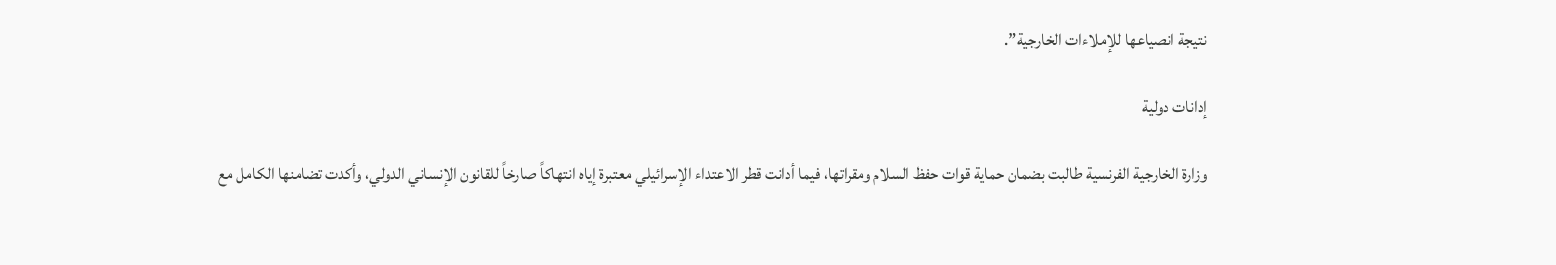نتيجة انصياعها للإملاءات الخارجية”.

إدانات دولية

وزارة الخارجية الفرنسية طالبت بضمان حماية قوات حفظ السلام ومقراتها، فيما أدانت قطر الاعتداء الإسرائيلي معتبرة إياه انتهاكاً صارخاً للقانون الإنساني الدولي، وأكدت تضامنها الكامل مع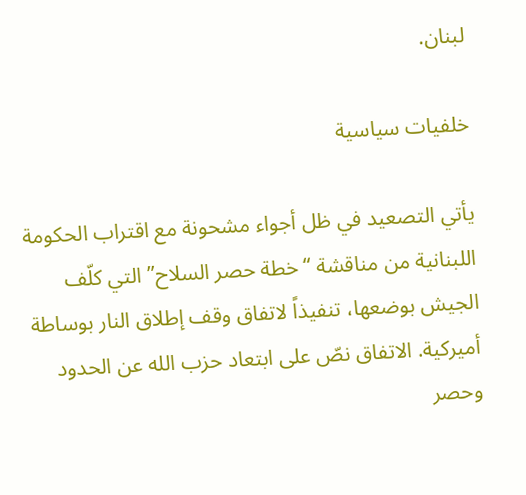لبنان.

خلفيات سياسية

يأتي التصعيد في ظل أجواء مشحونة مع اقتراب الحكومة اللبنانية من مناقشة “خطة حصر السلاح” التي كلّف الجيش بوضعها، تنفيذاً لاتفاق وقف إطلاق النار بوساطة أميركية. الاتفاق نصّ على ابتعاد حزب الله عن الحدود وحصر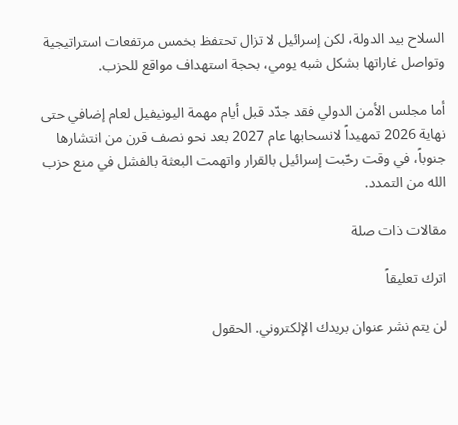السلاح بيد الدولة، لكن إسرائيل لا تزال تحتفظ بخمس مرتفعات استراتيجية وتواصل غاراتها بشكل شبه يومي، بحجة استهداف مواقع للحزب.

أما مجلس الأمن الدولي فقد جدّد قبل أيام مهمة اليونيفيل لعام إضافي حتى نهاية 2026 تمهيداً لانسحابها عام 2027 بعد نحو نصف قرن من انتشارها جنوباً، في وقت رحّبت إسرائيل بالقرار واتهمت البعثة بالفشل في منع حزب الله من التمدد.

مقالات ذات صلة

اترك تعليقاً

لن يتم نشر عنوان بريدك الإلكتروني. الحقول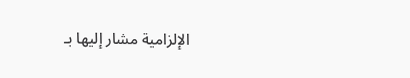الإلزامية مشار إليها بـ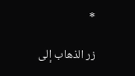*

زر الذهاب إلى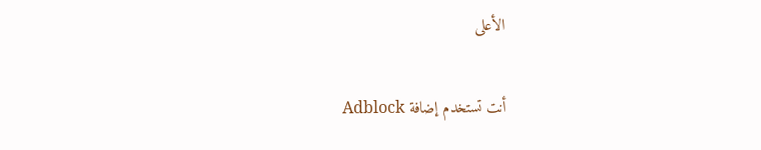الأعلى

أنت تستخدم إضافة Adblock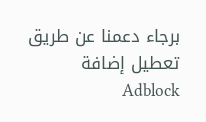برجاء دعمنا عن طريق تعطيل إضافة Adblock